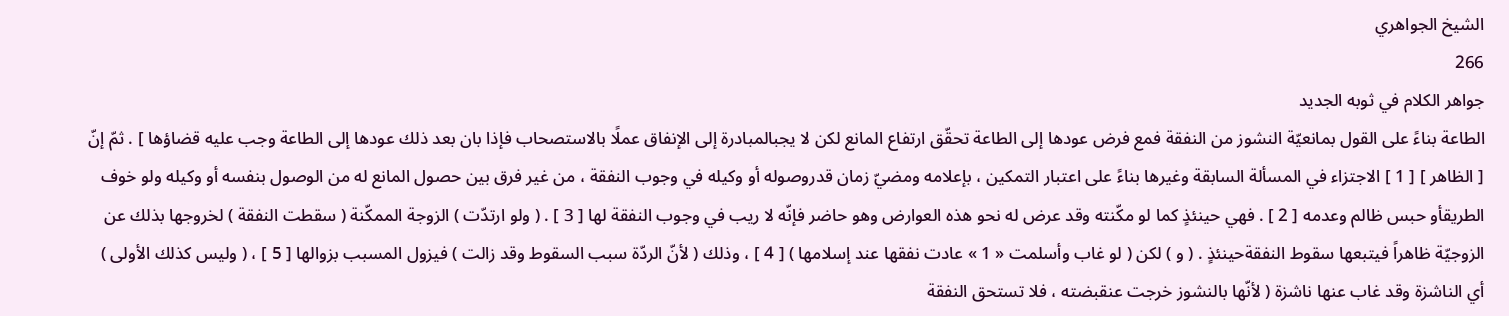الشيخ الجواهري
266
جواهر الكلام في ثوبه الجديد
الطاعة بناءً على القول بمانعيّة النشوز من النفقة فمع فرض عودها إلى الطاعة تحقّق ارتفاع المانع لكن لا يجبالمبادرة إلى الإنفاق عملًا بالاستصحاب فإذا بان بعد ذلك عودها إلى الطاعة وجب عليه قضاؤها ] . ثمّ إنّ [ الظاهر ] [ 1 ] الاجتزاء في المسألة السابقة وغيرها بناءً على اعتبار التمكين ، بإعلامه ومضيّ زمان قدروصوله أو وكيله في وجوب النفقة ، من غير فرق بين حصول المانع له من الوصول بنفسه أو وكيله ولو خوف الطريقأو حبس ظالم وعدمه [ 2 ] . فهي حينئذٍ كما لو مكّنته وقد عرض له نحو هذه العوارض وهو حاضر فإنّه لا ريب في وجوب النفقة لها [ 3 ] . ( ولو ارتدّت ) الزوجة الممكّنة ( سقطت النفقة ) لخروجها بذلك عن الزوجيّة ظاهراً فيتبعها سقوط النفقةحينئذٍ . ( و ) لكن ( لو غاب وأسلمت « 1 » عادت نفقها عند إسلامها ) [ 4 ] ، وذلك ( لأنّ الردّة سبب السقوط وقد زالت ) فيزول المسبب بزوالها [ 5 ] ، ( وليس كذلك الأولى ) أي الناشزة وقد غاب عنها ناشزة ( لأنّها بالنشوز خرجت عنقبضته ، فلا تستحق النفقة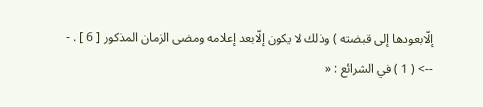إلّابعودها إلى قبضته ) وذلك لا يكون إلّابعد إعلامه ومضى الزمان المذكور [ 6 ] . -
--> ( 1 ) في الشرائع : «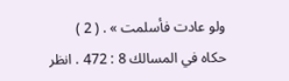ولو عادت فأسلمت » . ( 2 ) حكاه في المسالك 8 : 472 . انظر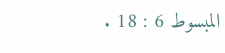المبسوط 6 : 18 .